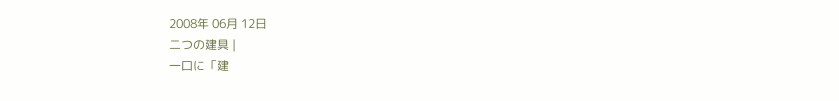2008年 06月 12日
二つの建具 |
一口に「建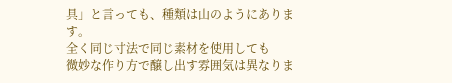具」と言っても、種類は山のようにあります。
全く同じ寸法で同じ素材を使用しても
微妙な作り方で醸し出す雰囲気は異なりま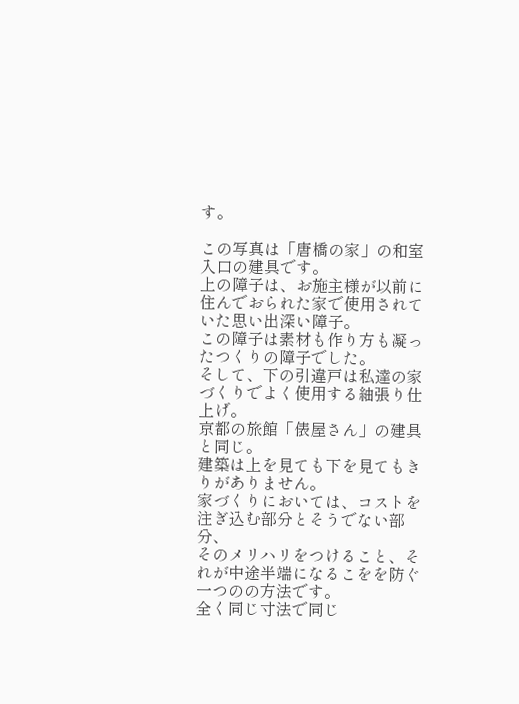す。

この写真は「唐橋の家」の和室入口の建具です。
上の障子は、お施主様が以前に住んでおられた家で使用されていた思い出深い障子。
この障子は素材も作り方も凝ったつくりの障子でした。
そして、下の引違戸は私達の家づくりでよく使用する紬張り仕上げ。
京都の旅館「俵屋さん」の建具と同じ。
建築は上を見ても下を見てもきりがありません。
家づくりにおいては、コストを注ぎ込む部分とそうでない部分、
そのメリハリをつけること、それが中途半端になるこをを防ぐ
一つのの方法です。
全く同じ寸法で同じ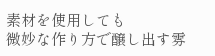素材を使用しても
微妙な作り方で醸し出す雰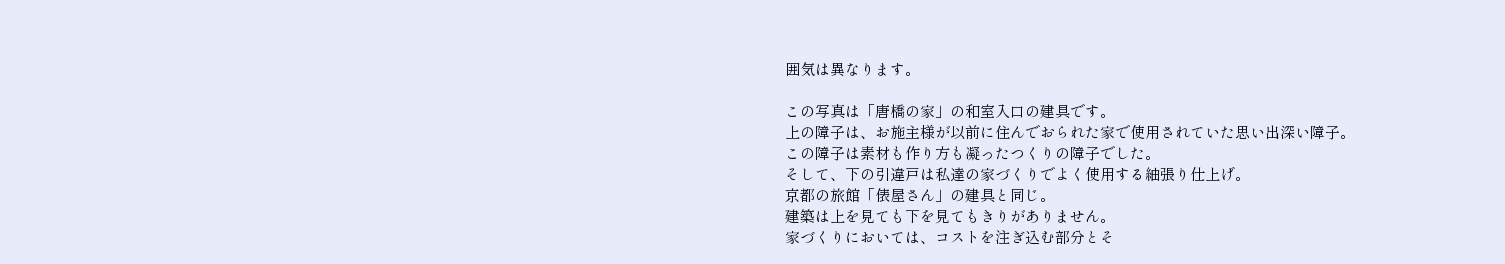囲気は異なります。

この写真は「唐橋の家」の和室入口の建具です。
上の障子は、お施主様が以前に住んでおられた家で使用されていた思い出深い障子。
この障子は素材も作り方も凝ったつくりの障子でした。
そして、下の引違戸は私達の家づくりでよく使用する紬張り仕上げ。
京都の旅館「俵屋さん」の建具と同じ。
建築は上を見ても下を見てもきりがありません。
家づくりにおいては、コストを注ぎ込む部分とそ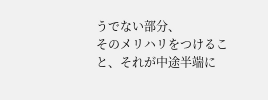うでない部分、
そのメリハリをつけること、それが中途半端に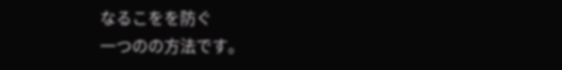なるこをを防ぐ
一つのの方法です。